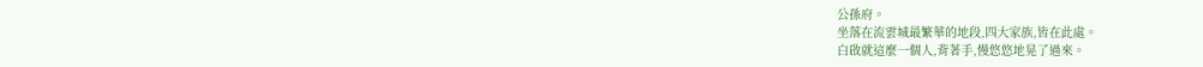公孫府。
坐落在流雲城最繁華的地段,四大家族,皆在此處。
白啟就這麼一個人,背著手,慢悠悠地晃了過來。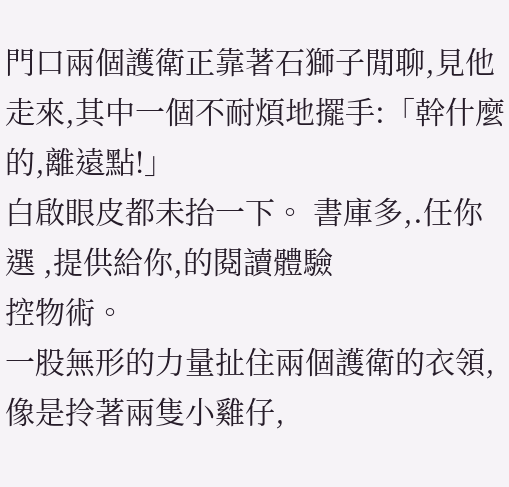門口兩個護衛正靠著石獅子閒聊,見他走來,其中一個不耐煩地擺手:「幹什麼的,離遠點!」
白啟眼皮都未抬一下。 書庫多,.任你選 ,提供給你,的閱讀體驗
控物術。
一股無形的力量扯住兩個護衛的衣領,像是拎著兩隻小雞仔,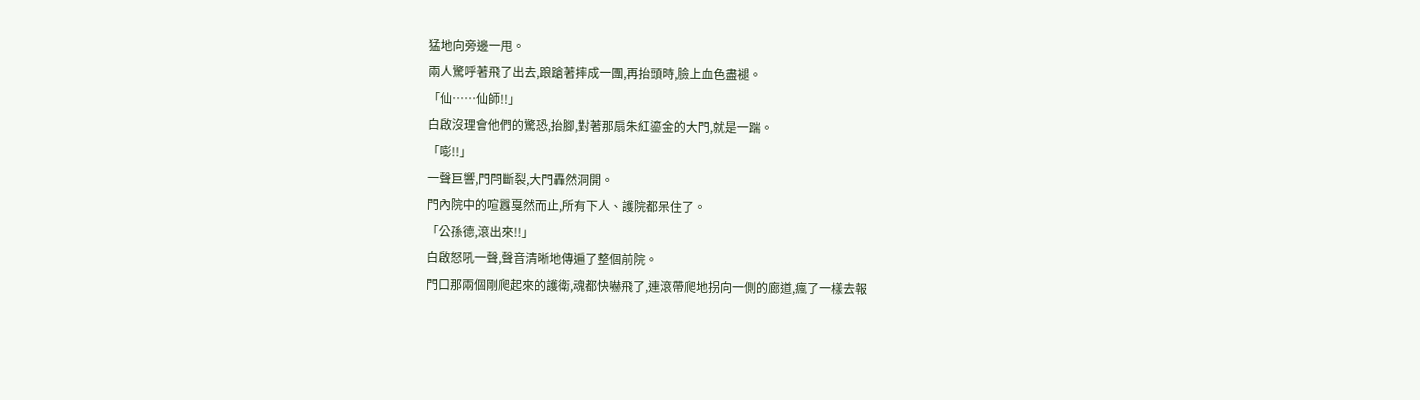猛地向旁邊一甩。
兩人驚呼著飛了出去,踉蹌著摔成一團,再抬頭時,臉上血色盡褪。
「仙……仙師!!」
白啟沒理會他們的驚恐,抬腳,對著那扇朱紅鎏金的大門,就是一踹。
「嘭!!」
一聲巨響,門閂斷裂,大門轟然洞開。
門內院中的喧囂戛然而止,所有下人、護院都呆住了。
「公孫德,滾出來!!」
白啟怒吼一聲,聲音清晰地傳遍了整個前院。
門口那兩個剛爬起來的護衛,魂都快嚇飛了,連滾帶爬地拐向一側的廊道,瘋了一樣去報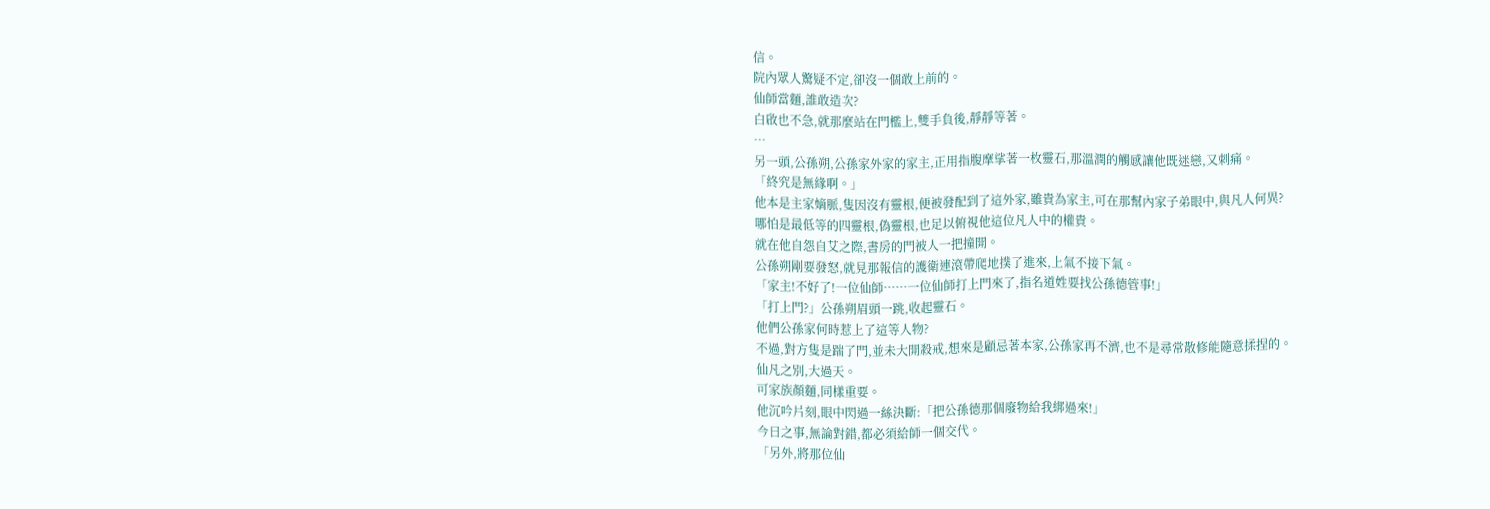信。
院內眾人驚疑不定,卻沒一個敢上前的。
仙師當麵,誰敢造次?
白啟也不急,就那麼站在門檻上,雙手負後,靜靜等著。
…
另一頭,公孫朔,公孫家外家的家主,正用指腹摩挲著一枚靈石,那溫潤的觸感讓他既迷戀,又刺痛。
「終究是無緣啊。」
他本是主家嫡脈,隻因沒有靈根,便被發配到了這外家,雖貴為家主,可在那幫內家子弟眼中,與凡人何異?
哪怕是最低等的四靈根,偽靈根,也足以俯視他這位凡人中的權貴。
就在他自怨自艾之際,書房的門被人一把撞開。
公孫朔剛要發怒,就見那報信的護衛連滾帶爬地撲了進來,上氣不接下氣。
「家主!不好了!一位仙師……一位仙師打上門來了,指名道姓要找公孫德管事!」
「打上門?」公孫朔眉頭一跳,收起靈石。
他們公孫家何時惹上了這等人物?
不過,對方隻是踹了門,並未大開殺戒,想來是顧忌著本家,公孫家再不濟,也不是尋常散修能隨意揉捏的。
仙凡之別,大過天。
可家族顏麵,同樣重要。
他沉吟片刻,眼中閃過一絲決斷:「把公孫德那個廢物給我綁過來!」
今日之事,無論對錯,都必須給師一個交代。
「另外,將那位仙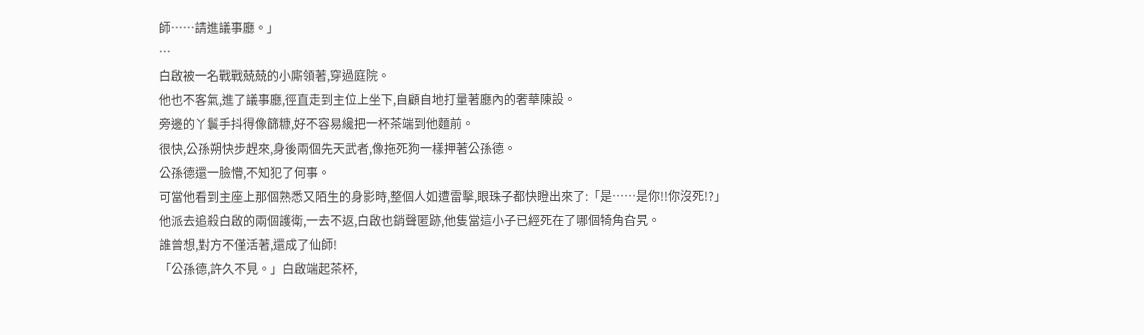師……請進議事廳。」
…
白啟被一名戰戰兢兢的小廝領著,穿過庭院。
他也不客氣,進了議事廳,徑直走到主位上坐下,自顧自地打量著廳內的奢華陳設。
旁邊的丫鬟手抖得像篩糠,好不容易纔把一杯茶端到他麵前。
很快,公孫朔快步趕來,身後兩個先天武者,像拖死狗一樣押著公孫德。
公孫德還一臉懵,不知犯了何事。
可當他看到主座上那個熟悉又陌生的身影時,整個人如遭雷擊,眼珠子都快瞪出來了:「是……是你!!你沒死!?」
他派去追殺白啟的兩個護衛,一去不返,白啟也銷聲匿跡,他隻當這小子已經死在了哪個犄角旮旯。
誰曾想,對方不僅活著,還成了仙師!
「公孫德,許久不見。」白啟端起茶杯,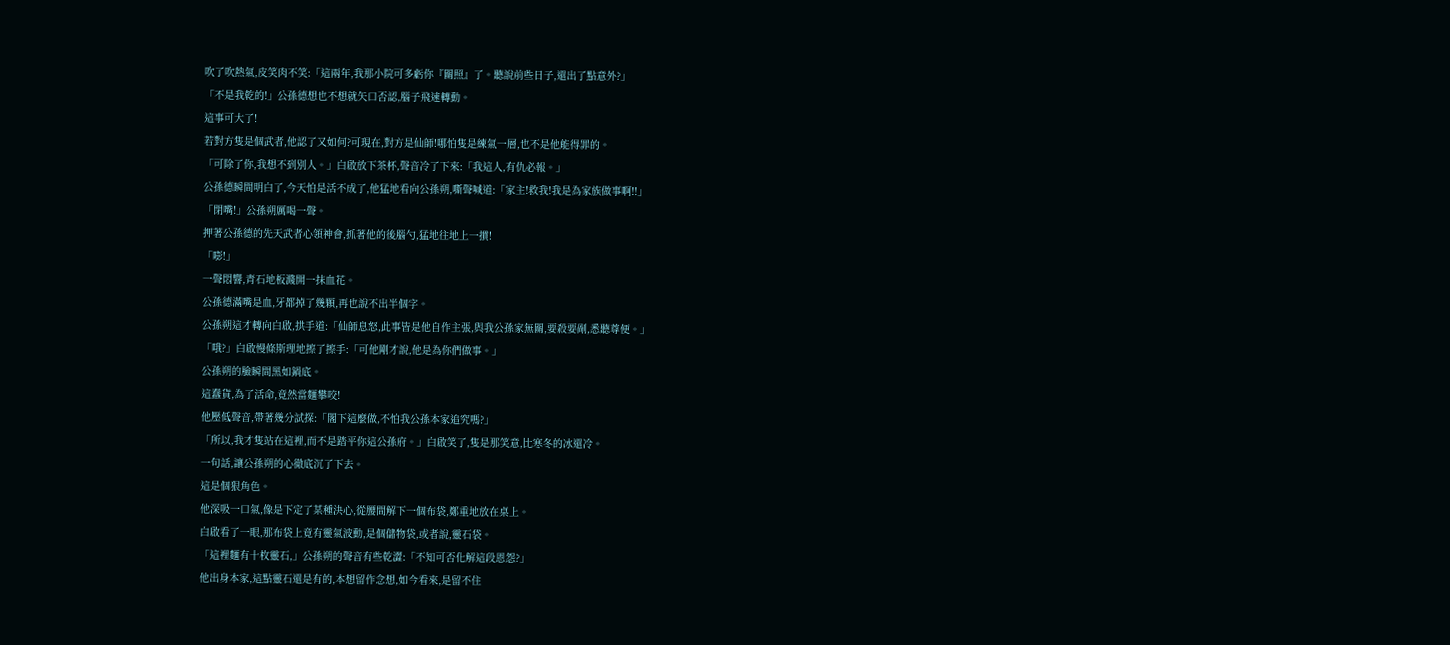吹了吹熱氣,皮笑肉不笑:「這兩年,我那小院可多虧你『關照』了。聽說前些日子,還出了點意外?」
「不是我乾的!」公孫德想也不想就矢口否認,腦子飛速轉動。
這事可大了!
若對方隻是個武者,他認了又如何?可現在,對方是仙師!哪怕隻是練氣一層,也不是他能得罪的。
「可除了你,我想不到別人。」白啟放下茶杯,聲音冷了下來:「我這人,有仇必報。」
公孫德瞬間明白了,今天怕是活不成了,他猛地看向公孫朔,嘶聲喊道:「家主!救我!我是為家族做事啊!!」
「閉嘴!」公孫朔厲喝一聲。
押著公孫德的先天武者心領神會,抓著他的後腦勺,猛地往地上一摜!
「嘭!」
一聲悶響,青石地板濺開一抹血花。
公孫德滿嘴是血,牙都掉了幾顆,再也說不出半個字。
公孫朔這才轉向白啟,拱手道:「仙師息怒,此事皆是他自作主張,與我公孫家無關,要殺要剮,悉聽尊便。」
「哦?」白啟慢條斯理地擦了擦手:「可他剛才說,他是為你們做事。」
公孫朔的臉瞬間黑如鍋底。
這蠢貨,為了活命,竟然當麵攀咬!
他壓低聲音,帶著幾分試探:「閣下這麼做,不怕我公孫本家追究嗎?」
「所以,我才隻站在這裡,而不是踏平你這公孫府。」白啟笑了,隻是那笑意,比寒冬的冰還冷。
一句話,讓公孫朔的心徹底沉了下去。
這是個狠角色。
他深吸一口氣,像是下定了某種決心,從腰間解下一個布袋,鄭重地放在桌上。
白啟看了一眼,那布袋上竟有靈氣波動,是個儲物袋,或者說,靈石袋。
「這裡麵有十枚靈石,」公孫朔的聲音有些乾澀:「不知可否化解這段恩怨?」
他出身本家,這點靈石還是有的,本想留作念想,如今看來,是留不住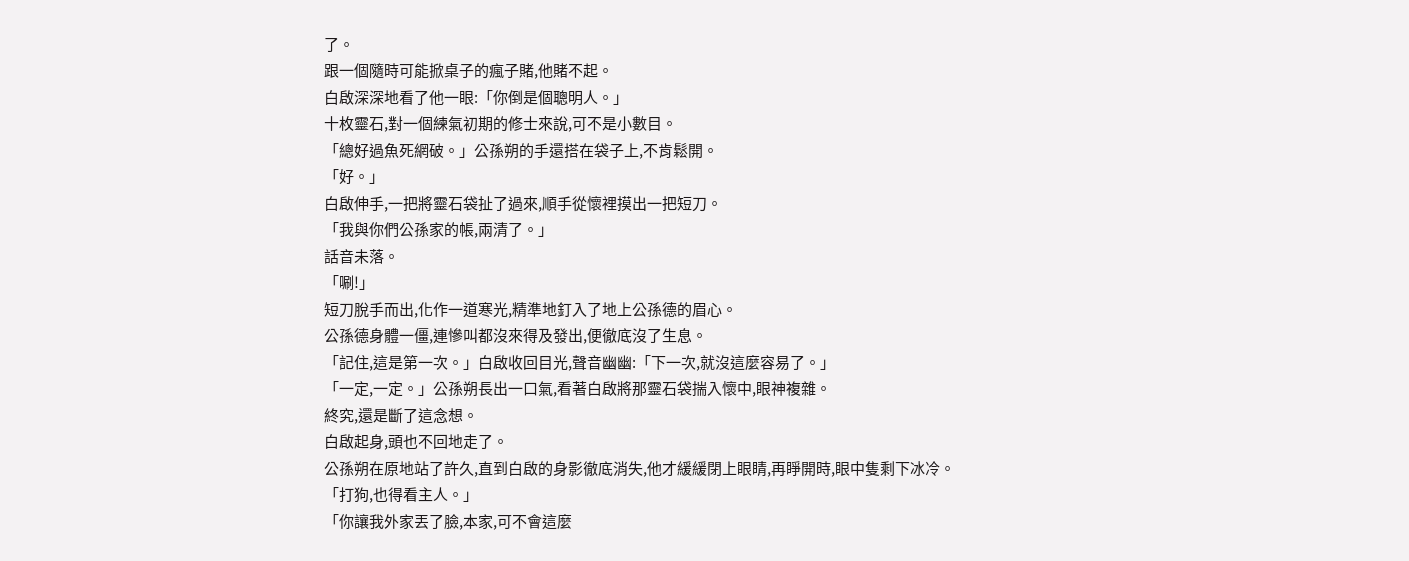了。
跟一個隨時可能掀桌子的瘋子賭,他賭不起。
白啟深深地看了他一眼:「你倒是個聰明人。」
十枚靈石,對一個練氣初期的修士來說,可不是小數目。
「總好過魚死網破。」公孫朔的手還搭在袋子上,不肯鬆開。
「好。」
白啟伸手,一把將靈石袋扯了過來,順手從懷裡摸出一把短刀。
「我與你們公孫家的帳,兩清了。」
話音未落。
「唰!」
短刀脫手而出,化作一道寒光,精準地釘入了地上公孫德的眉心。
公孫德身體一僵,連慘叫都沒來得及發出,便徹底沒了生息。
「記住,這是第一次。」白啟收回目光,聲音幽幽:「下一次,就沒這麼容易了。」
「一定,一定。」公孫朔長出一口氣,看著白啟將那靈石袋揣入懷中,眼神複雜。
終究,還是斷了這念想。
白啟起身,頭也不回地走了。
公孫朔在原地站了許久,直到白啟的身影徹底消失,他才緩緩閉上眼睛,再睜開時,眼中隻剩下冰冷。
「打狗,也得看主人。」
「你讓我外家丟了臉,本家,可不會這麼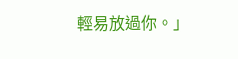輕易放過你。」